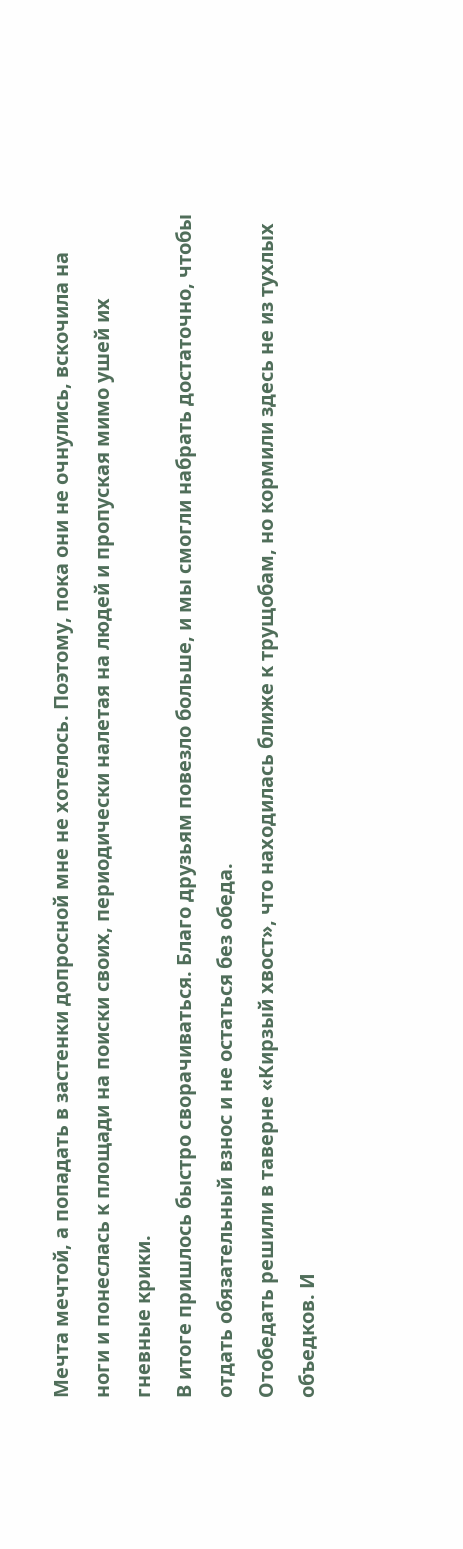Мечта мечтой, а попадать в застенки допросной мне не хотелось. Поэтому, пока они не очнулись, вскочила на ноги и понеслась к площади на поиски своих, периодически налетая на людей и пропуская мимо ушей их гневные крики.
В итоге пришлось быстро сворачиваться. Благо друзьям повезло больше, и мы смогли набрать достаточно, чтобы отдать обязательный взнос и не остаться без обеда.
Отобедать решили в таверне «Кирзый хвост», что находилась ближе к трущобам, но кормили здесь не из тухлых объедков. И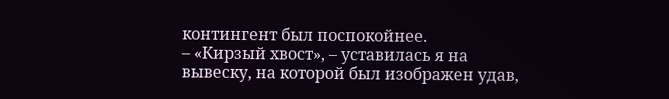контингент был поспокойнее.
– «Кирзый хвост», – уставилась я на вывеску, на которой был изображен удав,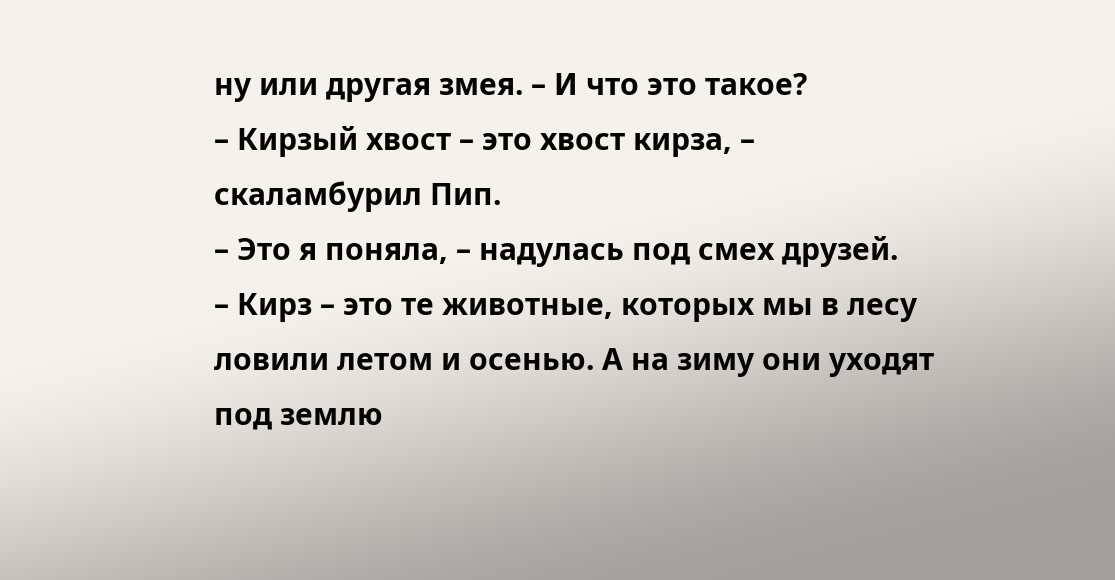ну или другая змея. – И что это такое?
– Кирзый хвост – это хвост кирза, – скаламбурил Пип.
– Это я поняла, – надулась под смех друзей.
– Кирз – это те животные, которых мы в лесу ловили летом и осенью. А на зиму они уходят под землю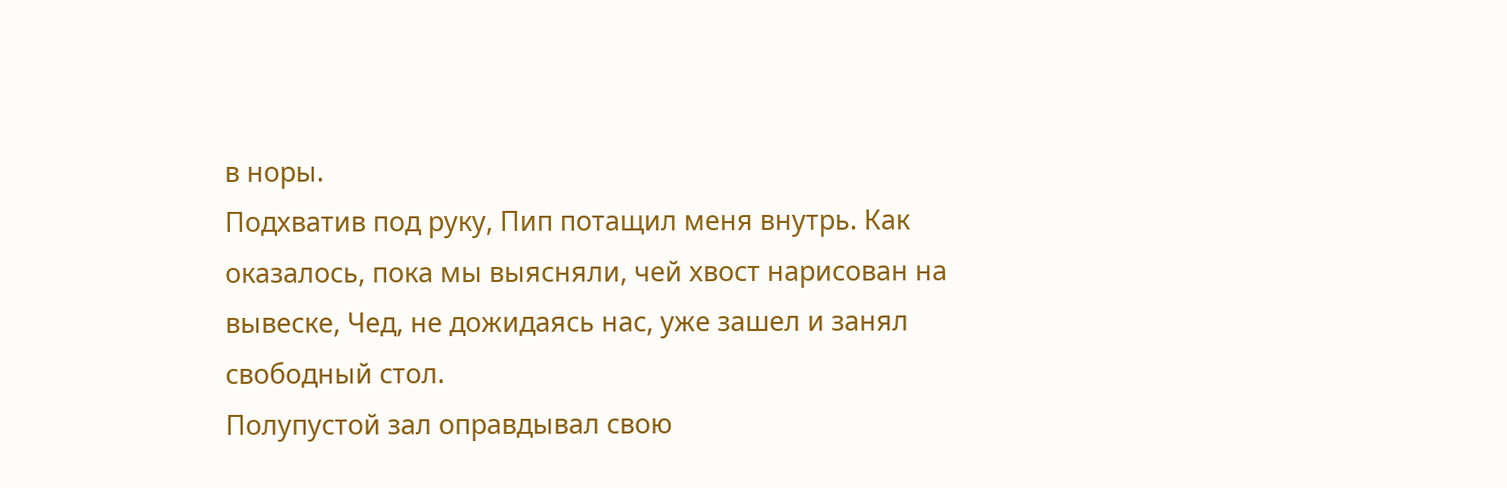в норы.
Подхватив под руку, Пип потащил меня внутрь. Как оказалось, пока мы выясняли, чей хвост нарисован на вывеске, Чед, не дожидаясь нас, уже зашел и занял свободный стол.
Полупустой зал оправдывал свою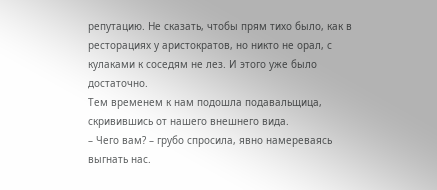репутацию. Не сказать, чтобы прям тихо было, как в ресторациях у аристократов, но никто не орал, с кулаками к соседям не лез. И этого уже было достаточно.
Тем временем к нам подошла подавальщица, скривившись от нашего внешнего вида.
– Чего вам? – грубо спросила, явно намереваясь выгнать нас.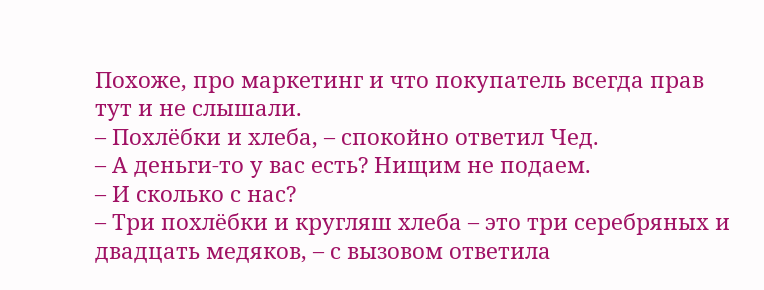Похоже, про маркетинг и что покупатель всегда прав тут и не слышали.
– Похлёбки и хлеба, – спокойно ответил Чед.
– А деньги-то у вас есть? Нищим не подаем.
– И сколько с нас?
– Три похлёбки и кругляш хлеба – это три серебряных и двадцать медяков, – с вызовом ответила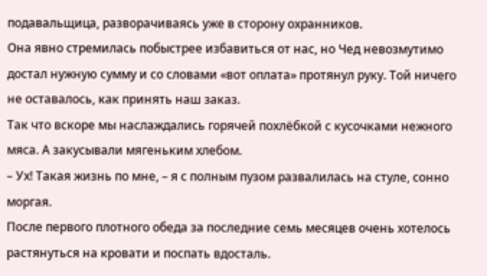подавальщица, разворачиваясь уже в сторону охранников.
Она явно стремилась побыстрее избавиться от нас, но Чед невозмутимо достал нужную сумму и со словами «вот оплата» протянул руку. Той ничего не оставалось, как принять наш заказ.
Так что вскоре мы наслаждались горячей похлёбкой с кусочками нежного мяса. А закусывали мягеньким хлебом.
– Ух! Такая жизнь по мне, – я с полным пузом развалилась на стуле, сонно моргая.
После первого плотного обеда за последние семь месяцев очень хотелось растянуться на кровати и поспать вдосталь.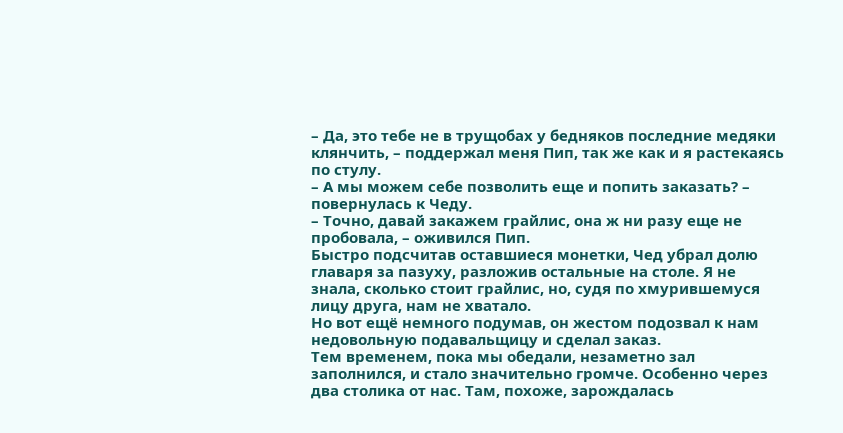– Да, это тебе не в трущобах у бедняков последние медяки клянчить, – поддержал меня Пип, так же как и я растекаясь по стулу.
– А мы можем себе позволить еще и попить заказать? – повернулась к Чеду.
– Точно, давай закажем грайлис, она ж ни разу еще не пробовала, – оживился Пип.
Быстро подсчитав оставшиеся монетки, Чед убрал долю главаря за пазуху, разложив остальные на столе. Я не знала, сколько стоит грайлис, но, судя по хмурившемуся лицу друга, нам не хватало.
Но вот ещё немного подумав, он жестом подозвал к нам недовольную подавальщицу и сделал заказ.
Тем временем, пока мы обедали, незаметно зал заполнился, и стало значительно громче. Особенно через два столика от нас. Там, похоже, зарождалась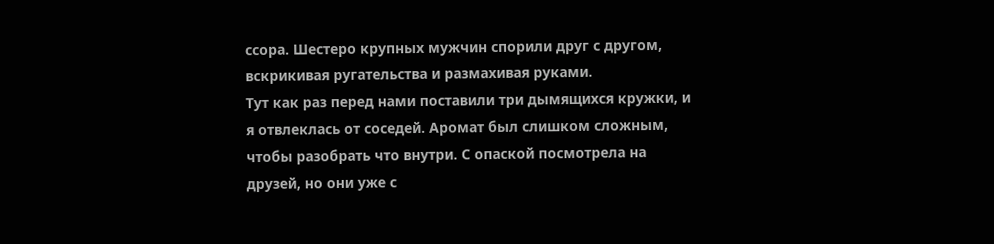ссора. Шестеро крупных мужчин спорили друг с другом, вскрикивая ругательства и размахивая руками.
Тут как раз перед нами поставили три дымящихся кружки, и я отвлеклась от соседей. Аромат был слишком сложным, чтобы разобрать что внутри. С опаской посмотрела на друзей, но они уже с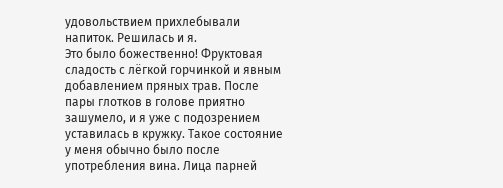удовольствием прихлебывали напиток. Решилась и я.
Это было божественно! Фруктовая сладость с лёгкой горчинкой и явным добавлением пряных трав. После пары глотков в голове приятно зашумело, и я уже с подозрением уставилась в кружку. Такое состояние у меня обычно было после употребления вина. Лица парней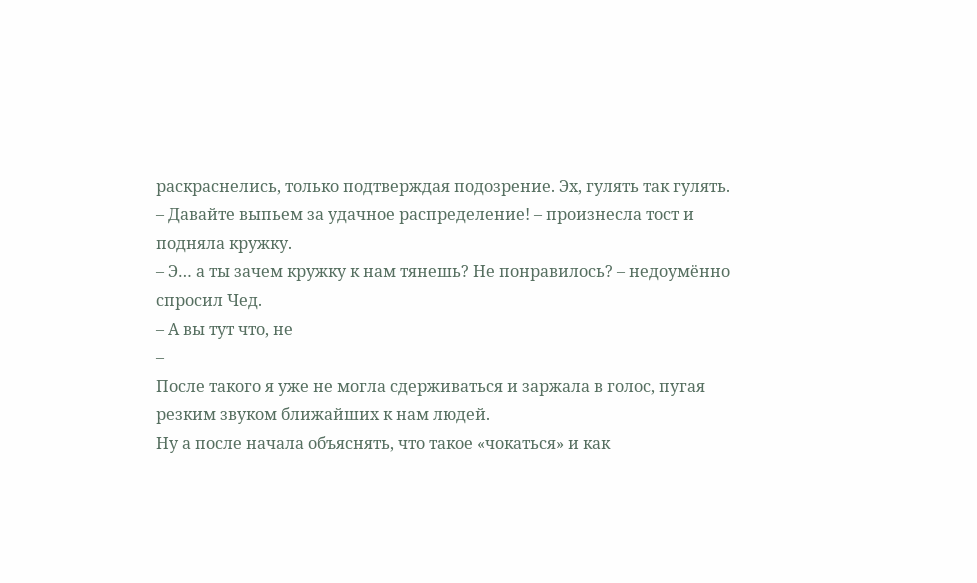раскраснелись, только подтверждая подозрение. Эх, гулять так гулять.
– Давайте выпьем за удачное распределение! – произнесла тост и подняла кружку.
– Э… а ты зачем кружку к нам тянешь? Не понравилось? – недоумённо спросил Чед.
– А вы тут что, не
–
После такого я уже не могла сдерживаться и заржала в голос, пугая резким звуком ближайших к нам людей.
Ну а после начала объяснять, что такое «чокаться» и как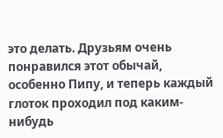это делать. Друзьям очень понравился этот обычай, особенно Пипу, и теперь каждый глоток проходил под каким-нибудь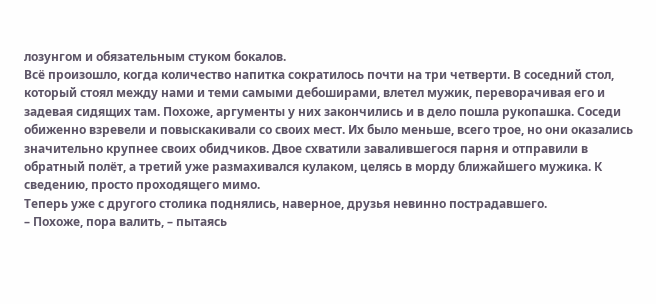лозунгом и обязательным стуком бокалов.
Всё произошло, когда количество напитка сократилось почти на три четверти. В соседний стол, который стоял между нами и теми самыми дебоширами, влетел мужик, переворачивая его и задевая сидящих там. Похоже, аргументы у них закончились и в дело пошла рукопашка. Соседи обиженно взревели и повыскакивали со своих мест. Их было меньше, всего трое, но они оказались значительно крупнее своих обидчиков. Двое схватили завалившегося парня и отправили в обратный полёт, а третий уже размахивался кулаком, целясь в морду ближайшего мужика. К сведению, просто проходящего мимо.
Теперь уже с другого столика поднялись, наверное, друзья невинно пострадавшего.
– Похоже, пора валить, – пытаясь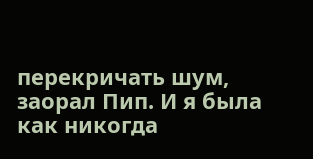перекричать шум, заорал Пип. И я была как никогда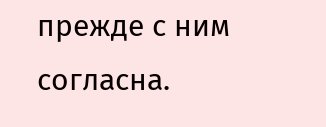прежде с ним согласна.